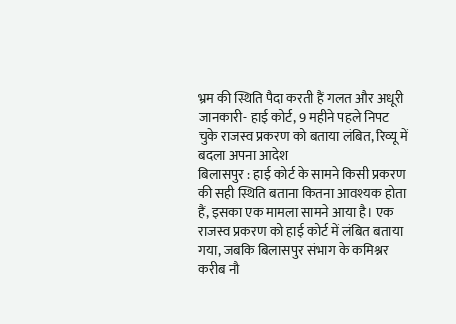भ्रम की स्थिति पैदा करती हैं गलत और अधूरी जानकारी- हाई कोर्ट, 9 महीने पहले निपट चुके राजस्व प्रकरण को बताया लंबित, रिव्यू में बदला अपना आदेश
बिलासपुर : हाई कोर्ट के सामने किसी प्रकरण की सही स्थिति बताना कितना आवश्यक होता हैं, इसका एक मामला सामने आया है। एक राजस्व प्रकरण को हाई कोर्ट में लंबित बताया गया, जबकि बिलासपुर संभाग के कमिश्नर करीब नौ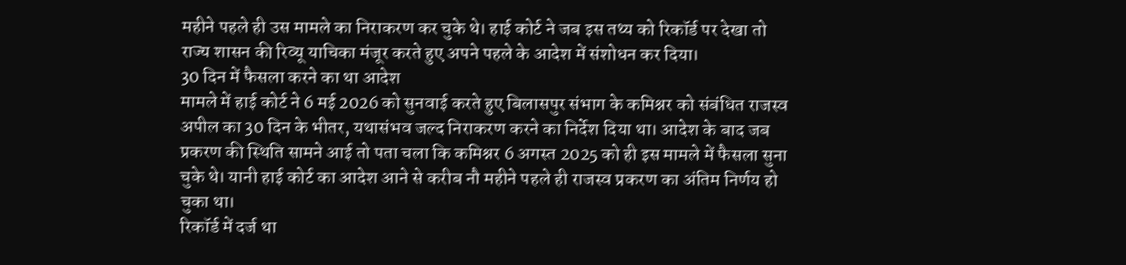महीने पहले ही उस मामले का निराकरण कर चुके थे। हाई कोर्ट ने जब इस तथ्य को रिकॉर्ड पर देखा तो राज्य शासन की रिव्यू याचिका मंजूर करते हुए अपने पहले के आदेश में संशोधन कर दिया।
30 दिन में फैसला करने का था आदेश
मामले में हाई कोर्ट ने 6 मई 2026 को सुनवाई करते हुए बिलासपुर संभाग के कमिश्नर को संबंधित राजस्व अपील का 30 दिन के भीतर, यथासंभव जल्द निराकरण करने का निर्देश दिया था। आदेश के बाद जब प्रकरण की स्थिति सामने आई तो पता चला कि कमिश्नर 6 अगस्त 2025 को ही इस मामले में फैसला सुना चुके थे। यानी हाई कोर्ट का आदेश आने से करीब नौ महीने पहले ही राजस्व प्रकरण का अंतिम निर्णय हो चुका था।
रिकॉर्ड में दर्ज था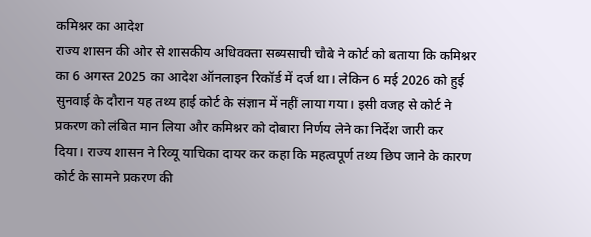कमिश्नर का आदेश
राज्य शासन की ओर से शासकीय अधिवक्ता सब्यसाची चौबे ने कोर्ट को बताया कि कमिश्नर का 6 अगस्त 2025 का आदेश ऑनलाइन रिकॉर्ड में दर्ज था। लेकिन 6 मई 2026 को हुई सुनवाई के दौरान यह तथ्य हाई कोर्ट के संज्ञान में नहीं लाया गया। इसी वजह से कोर्ट ने प्रकरण को लंबित मान लिया और कमिश्नर को दोबारा निर्णय लेने का निर्देश जारी कर दिया। राज्य शासन ने रिव्यू याचिका दायर कर कहा कि महत्वपूर्ण तथ्य छिप जाने के कारण कोर्ट के सामने प्रकरण की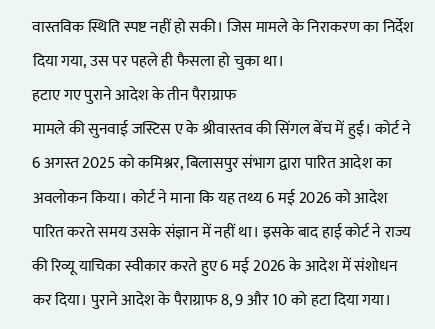वास्तविक स्थिति स्पष्ट नहीं हो सकी। जिस मामले के निराकरण का निर्देश दिया गया, उस पर पहले ही फैसला हो चुका था।
हटाए गए पुराने आदेश के तीन पैराग्राफ
मामले की सुनवाई जस्टिस ए के श्रीवास्तव की सिंगल बेंच में हुई। कोर्ट ने 6 अगस्त 2025 को कमिश्नर, बिलासपुर संभाग द्वारा पारित आदेश का अवलोकन किया। कोर्ट ने माना कि यह तथ्य 6 मई 2026 को आदेश पारित करते समय उसके संज्ञान में नहीं था। इसके बाद हाई कोर्ट ने राज्य की रिव्यू याचिका स्वीकार करते हुए 6 मई 2026 के आदेश में संशोधन कर दिया। पुराने आदेश के पैराग्राफ 8, 9 और 10 को हटा दिया गया।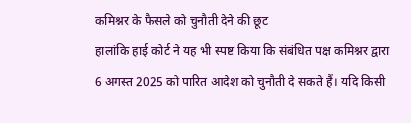कमिश्नर के फैसले को चुनौती देने की छूट
हालांकि हाई कोर्ट ने यह भी स्पष्ट किया कि संबंधित पक्ष कमिश्नर द्वारा 6 अगस्त 2025 को पारित आदेश को चुनौती दे सकते हैं। यदि किसी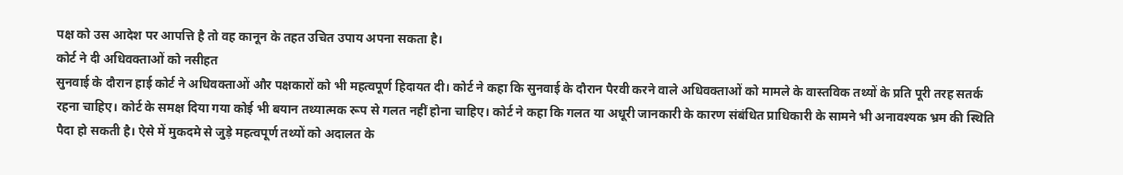पक्ष को उस आदेश पर आपत्ति है तो वह कानून के तहत उचित उपाय अपना सकता है।
कोर्ट ने दी अधिवक्ताओं को नसीहत
सुनवाई के दौरान हाई कोर्ट ने अधिवक्ताओं और पक्षकारों को भी महत्वपूर्ण हिदायत दी। कोर्ट ने कहा कि सुनवाई के दौरान पैरवी करने वाले अधिवक्ताओं को मामले के वास्तविक तथ्यों के प्रति पूरी तरह सतर्क रहना चाहिए। कोर्ट के समक्ष दिया गया कोई भी बयान तथ्यात्मक रूप से गलत नहीं होना चाहिए। कोर्ट ने कहा कि गलत या अधूरी जानकारी के कारण संबंधित प्राधिकारी के सामने भी अनावश्यक भ्रम की स्थिति पैदा हो सकती है। ऐसे में मुकदमे से जुड़े महत्वपूर्ण तथ्यों को अदालत के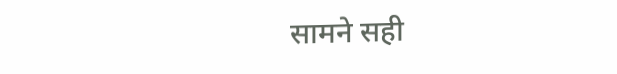सामने सही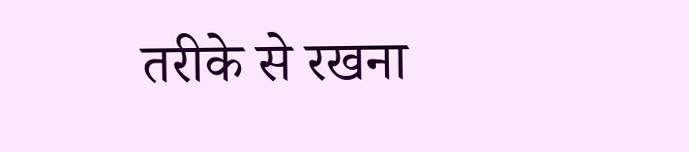तरीके से रखना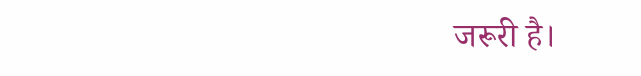जरूरी है।